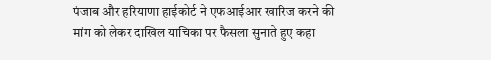पंजाब और हरियाणा हाईकोर्ट ने एफआईआर खारिज करने की मांग को लेकर दाखिल याचिका पर फैसला सुनाते हुए कहा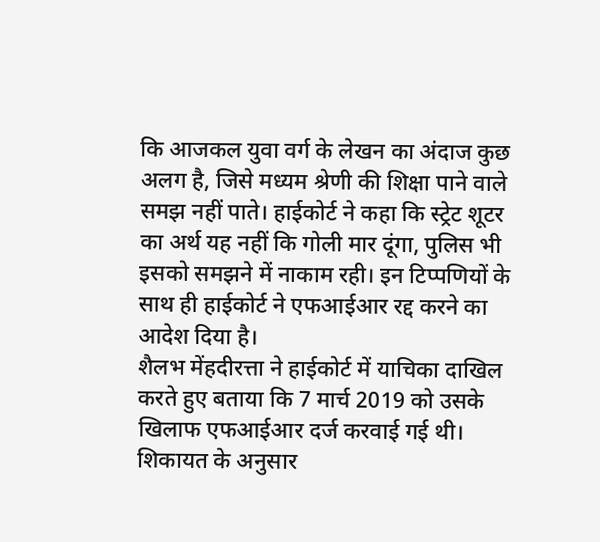कि आजकल युवा वर्ग के लेखन का अंदाज कुछ अलग है, जिसे मध्यम श्रेणी की शिक्षा पाने वाले समझ नहीं पाते। हाईकोर्ट ने कहा कि स्ट्रेट शूटर का अर्थ यह नहीं कि गोली मार दूंगा, पुलिस भी इसको समझने में नाकाम रही। इन टिप्पणियों के साथ ही हाईकोर्ट ने एफआईआर रद्द करने का आदेश दिया है।
शैलभ मेंहदीरत्ता ने हाईकोर्ट में याचिका दाखिल करते हुए बताया कि 7 मार्च 2019 को उसके खिलाफ एफआईआर दर्ज करवाई गई थी। शिकायत के अनुसार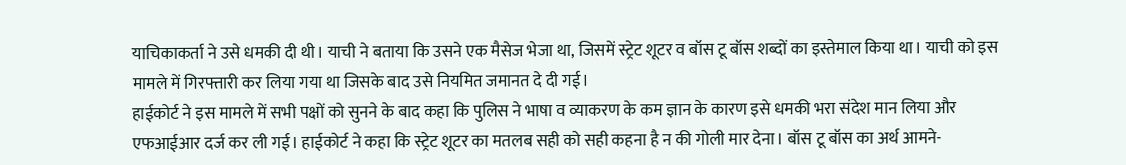याचिकाकर्ता ने उसे धमकी दी थी। याची ने बताया कि उसने एक मैसेज भेजा था, जिसमें स्ट्रेट शूटर व बॉस टू बॉस शब्दों का इस्तेमाल किया था। याची को इस मामले में गिरफ्तारी कर लिया गया था जिसके बाद उसे नियमित जमानत दे दी गई।
हाईकोर्ट ने इस मामले में सभी पक्षों को सुनने के बाद कहा कि पुलिस ने भाषा व व्याकरण के कम ज्ञान के कारण इसे धमकी भरा संदेश मान लिया और एफआईआर दर्ज कर ली गई। हाईकोर्ट ने कहा कि स्ट्रेट शूटर का मतलब सही को सही कहना है न की गोली मार देना। बॉस टू बॉस का अर्थ आमने-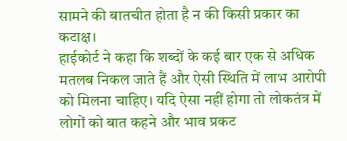सामने की बातचीत होता है न की किसी प्रकार का कटाक्ष।
हाईकोर्ट ने कहा कि शब्दों के कई बार एक से अधिक मतलब निकल जाते हैं और ऐसी स्थिति में लाभ आरोपी को मिलना चाहिए। यदि ऐसा नहीं होगा तो लोकतंत्र में लोगों को बात कहने और भाव प्रकट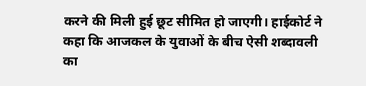करने की मिली हुई छूट सीमित हो जाएगी। हाईकोर्ट ने कहा कि आजकल के युवाओं के बीच ऐसी शब्दावली का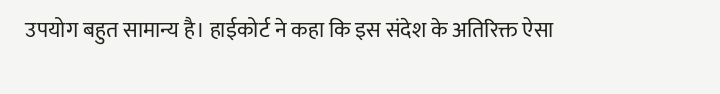उपयोग बहुत सामान्य है। हाईकोर्ट ने कहा कि इस संदेश के अतिरिक्त ऐसा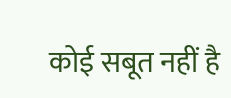कोई सबूत नहीं है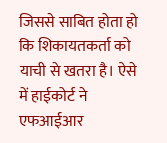जिससे साबित होता हो कि शिकायतकर्ता को याची से खतरा है। ऐसे में हाईकोर्ट ने एफआईआर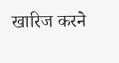खारिज करने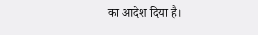का आदेश दिया है।